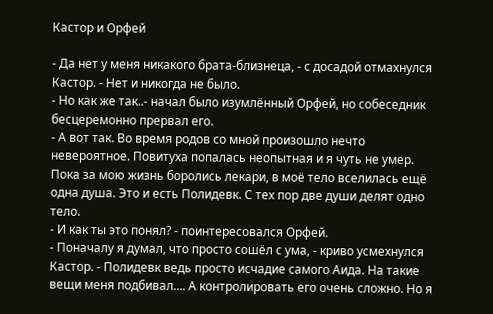Кастор и Орфей

- Да нет у меня никакого брата-близнеца, - с досадой отмахнулся Кастор. - Нет и никогда не было.
- Но как же так..- начал было изумлённый Орфей, но собеседник бесцеремонно прервал его.
- А вот так. Во время родов со мной произошло нечто невероятное. Повитуха попалась неопытная и я чуть не умер. Пока за мою жизнь боролись лекари, в моё тело вселилась ещё одна душа. Это и есть Полидевк. С тех пор две души делят одно тело.
- И как ты это понял? - поинтересовался Орфей.
- Поначалу я думал, что просто сошёл с ума, - криво усмехнулся Кастор. - Полидевк ведь просто исчадие самого Аида. На такие вещи меня подбивал.... А контролировать его очень сложно. Но я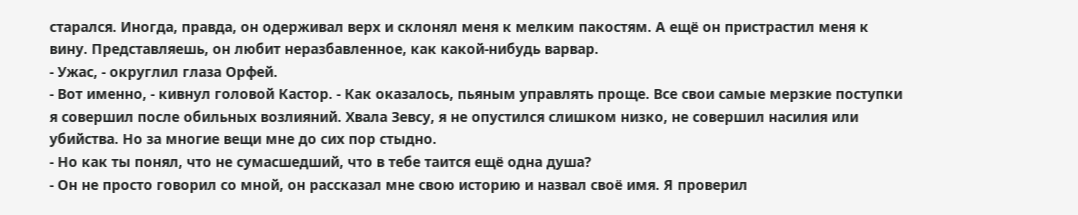старался. Иногда, правда, он одерживал верх и склонял меня к мелким пакостям. А ещё он пристрастил меня к вину. Представляешь, он любит неразбавленное, как какой-нибудь варвар.
- Ужас, - округлил глаза Орфей.
- Вот именно, - кивнул головой Кастор. - Как оказалось, пьяным управлять проще. Все свои самые мерзкие поступки я совершил после обильных возлияний. Хвала Зевсу, я не опустился слишком низко, не совершил насилия или убийства. Но за многие вещи мне до сих пор стыдно.
- Но как ты понял, что не сумасшедший, что в тебе таится ещё одна душа?
- Он не просто говорил со мной, он рассказал мне свою историю и назвал своё имя. Я проверил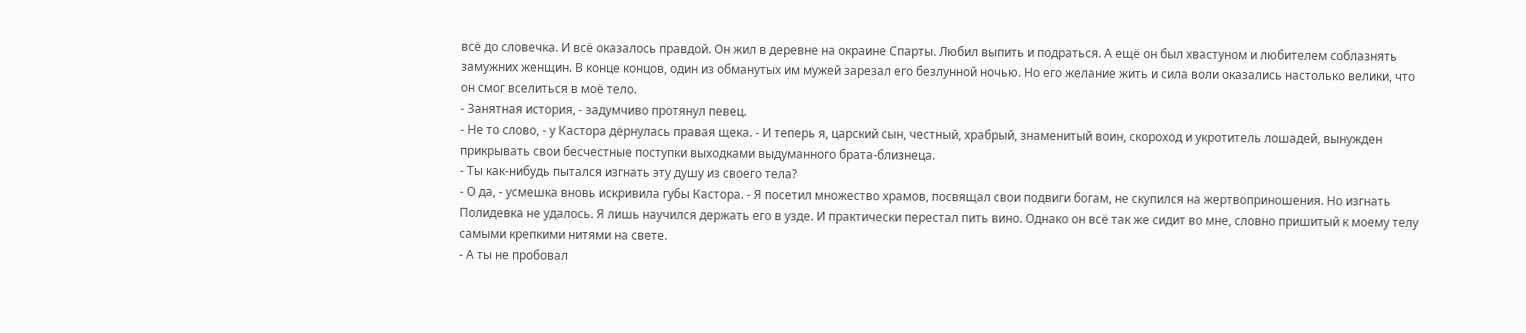всё до словечка. И всё оказалось правдой. Он жил в деревне на окраине Спарты. Любил выпить и подраться. А ещё он был хвастуном и любителем соблазнять замужних женщин. В конце концов, один из обманутых им мужей зарезал его безлунной ночью. Но его желание жить и сила воли оказались настолько велики, что он смог вселиться в моё тело.
- Занятная история, - задумчиво протянул певец.
- Не то слово, - у Кастора дёрнулась правая щека. - И теперь я, царский сын, честный, храбрый, знаменитый воин, скороход и укротитель лошадей, вынужден прикрывать свои бесчестные поступки выходками выдуманного брата-близнеца.
- Ты как-нибудь пытался изгнать эту душу из своего тела?
- О да, - усмешка вновь искривила губы Кастора. - Я посетил множество храмов, посвящал свои подвиги богам, не скупился на жертвоприношения. Но изгнать Полидевка не удалось. Я лишь научился держать его в узде. И практически перестал пить вино. Однако он всё так же сидит во мне, словно пришитый к моему телу самыми крепкими нитями на свете.
- А ты не пробовал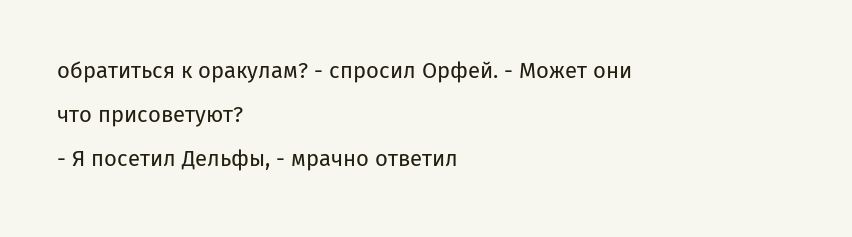обратиться к оракулам? - спросил Орфей. - Может они что присоветуют?
- Я посетил Дельфы, - мрачно ответил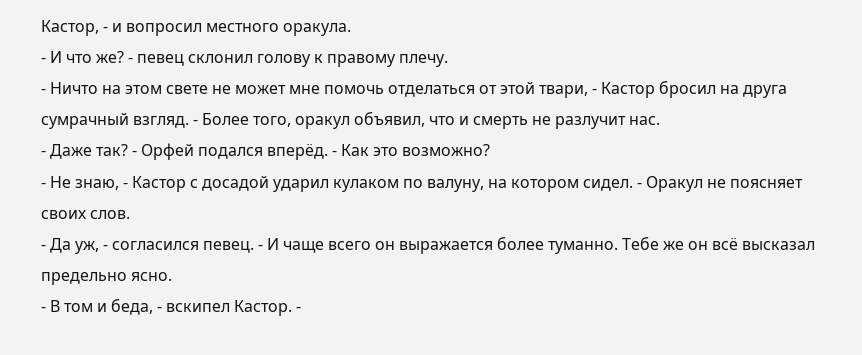Кастор, - и вопросил местного оракула.
- И что же? - певец склонил голову к правому плечу.
- Ничто на этом свете не может мне помочь отделаться от этой твари, - Кастор бросил на друга сумрачный взгляд. - Более того, оракул объявил, что и смерть не разлучит нас.
- Даже так? - Орфей подался вперёд. - Как это возможно?
- Не знаю, - Кастор с досадой ударил кулаком по валуну, на котором сидел. - Оракул не поясняет своих слов.
- Да уж, - согласился певец. - И чаще всего он выражается более туманно. Тебе же он всё высказал предельно ясно.
- В том и беда, - вскипел Кастор. -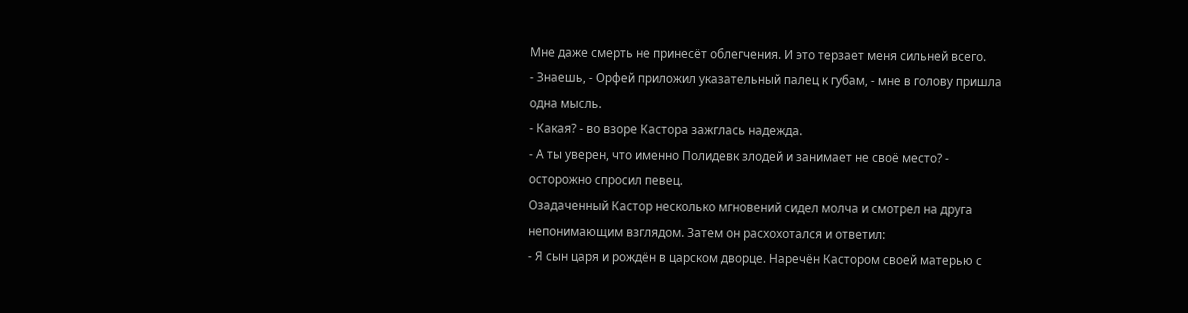Мне даже смерть не принесёт облегчения. И это терзает меня сильней всего.
- Знаешь, - Орфей приложил указательный палец к губам, - мне в голову пришла одна мысль.
- Какая? - во взоре Кастора зажглась надежда.
- А ты уверен, что именно Полидевк злодей и занимает не своё место? - осторожно спросил певец.
Озадаченный Кастор несколько мгновений сидел молча и смотрел на друга непонимающим взглядом. Затем он расхохотался и ответил:
- Я сын царя и рождён в царском дворце. Наречён Кастором своей матерью с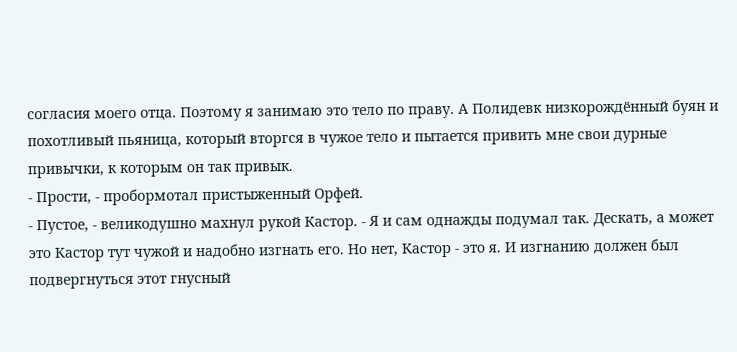согласия моего отца. Поэтому я занимаю это тело по праву. А Полидевк низкорождённый буян и похотливый пьяница, который вторгся в чужое тело и пытается привить мне свои дурные привычки, к которым он так привык.
- Прости, - пробормотал пристыженный Орфей.
- Пустое, - великодушно махнул рукой Кастор. - Я и сам однажды подумал так. Дескать, а может это Кастор тут чужой и надобно изгнать его. Но нет, Кастор - это я. И изгнанию должен был подвергнуться этот гнусный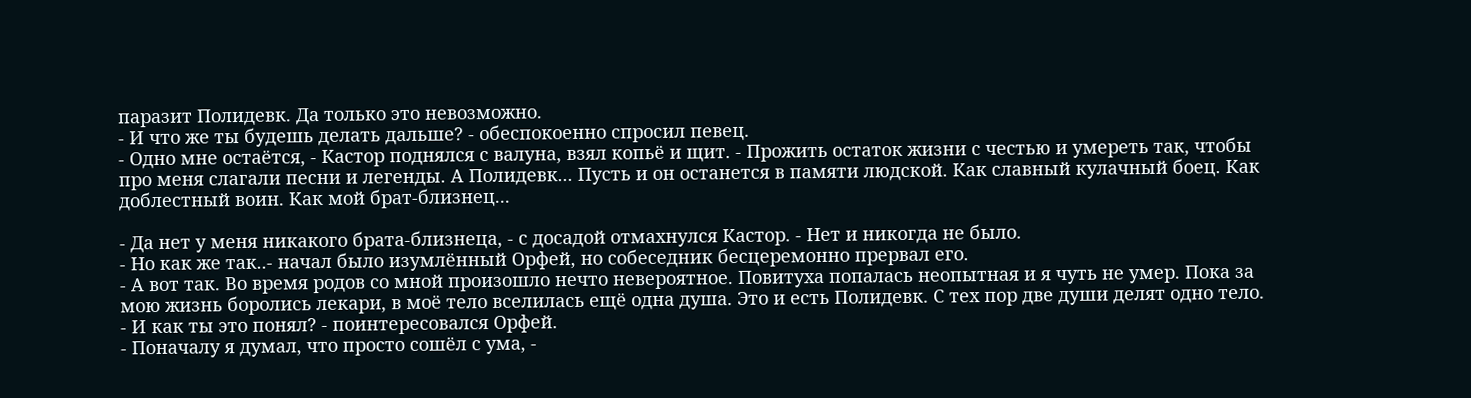паразит Полидевк. Да только это невозможно.
- И что же ты будешь делать дальше? - обеспокоенно спросил певец.
- Одно мне остаётся, - Кастор поднялся с валуна, взял копьё и щит. - Прожить остаток жизни с честью и умереть так, чтобы про меня слагали песни и легенды. А Полидевк... Пусть и он останется в памяти людской. Как славный кулачный боец. Как доблестный воин. Как мой брат-близнец...

- Да нет у меня никакого брата-близнеца, - с досадой отмахнулся Кастор. - Нет и никогда не было.
- Но как же так..- начал было изумлённый Орфей, но собеседник бесцеремонно прервал его.
- А вот так. Во время родов со мной произошло нечто невероятное. Повитуха попалась неопытная и я чуть не умер. Пока за мою жизнь боролись лекари, в моё тело вселилась ещё одна душа. Это и есть Полидевк. С тех пор две души делят одно тело.
- И как ты это понял? - поинтересовался Орфей.
- Поначалу я думал, что просто сошёл с ума, -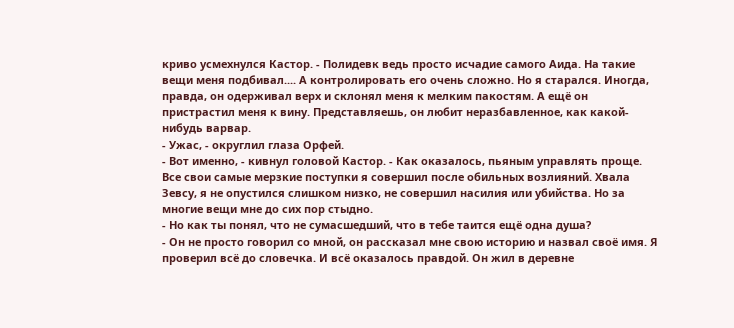криво усмехнулся Кастор. - Полидевк ведь просто исчадие самого Аида. На такие вещи меня подбивал.... А контролировать его очень сложно. Но я старался. Иногда, правда, он одерживал верх и склонял меня к мелким пакостям. А ещё он пристрастил меня к вину. Представляешь, он любит неразбавленное, как какой-нибудь варвар.
- Ужас, - округлил глаза Орфей.
- Вот именно, - кивнул головой Кастор. - Как оказалось, пьяным управлять проще. Все свои самые мерзкие поступки я совершил после обильных возлияний. Хвала Зевсу, я не опустился слишком низко, не совершил насилия или убийства. Но за многие вещи мне до сих пор стыдно.
- Но как ты понял, что не сумасшедший, что в тебе таится ещё одна душа?
- Он не просто говорил со мной, он рассказал мне свою историю и назвал своё имя. Я проверил всё до словечка. И всё оказалось правдой. Он жил в деревне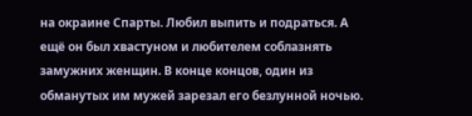на окраине Спарты. Любил выпить и подраться. А ещё он был хвастуном и любителем соблазнять замужних женщин. В конце концов, один из обманутых им мужей зарезал его безлунной ночью.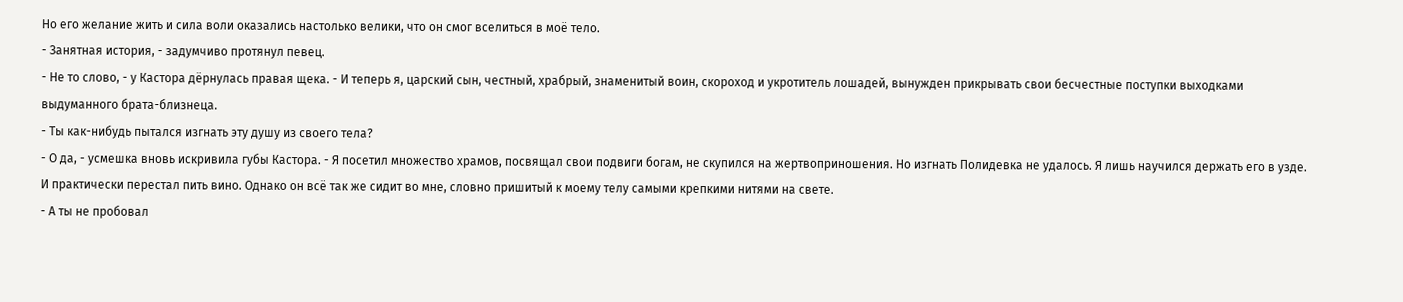Но его желание жить и сила воли оказались настолько велики, что он смог вселиться в моё тело.
- Занятная история, - задумчиво протянул певец.
- Не то слово, - у Кастора дёрнулась правая щека. - И теперь я, царский сын, честный, храбрый, знаменитый воин, скороход и укротитель лошадей, вынужден прикрывать свои бесчестные поступки выходками выдуманного брата-близнеца.
- Ты как-нибудь пытался изгнать эту душу из своего тела?
- О да, - усмешка вновь искривила губы Кастора. - Я посетил множество храмов, посвящал свои подвиги богам, не скупился на жертвоприношения. Но изгнать Полидевка не удалось. Я лишь научился держать его в узде. И практически перестал пить вино. Однако он всё так же сидит во мне, словно пришитый к моему телу самыми крепкими нитями на свете.
- А ты не пробовал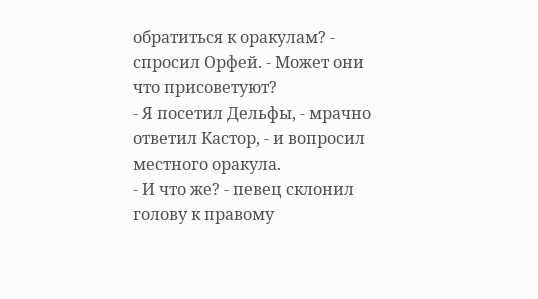обратиться к оракулам? - спросил Орфей. - Может они что присоветуют?
- Я посетил Дельфы, - мрачно ответил Кастор, - и вопросил местного оракула.
- И что же? - певец склонил голову к правому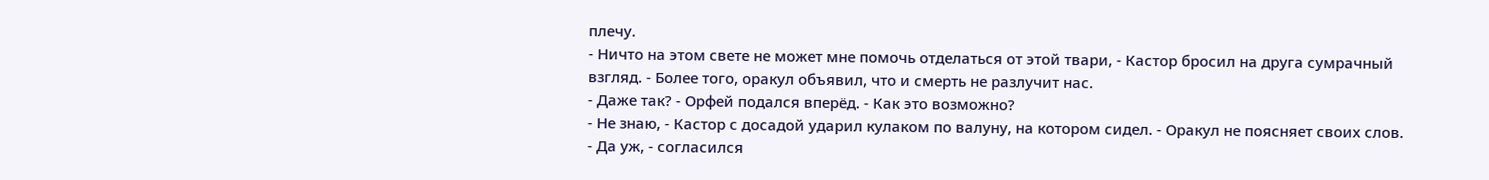плечу.
- Ничто на этом свете не может мне помочь отделаться от этой твари, - Кастор бросил на друга сумрачный взгляд. - Более того, оракул объявил, что и смерть не разлучит нас.
- Даже так? - Орфей подался вперёд. - Как это возможно?
- Не знаю, - Кастор с досадой ударил кулаком по валуну, на котором сидел. - Оракул не поясняет своих слов.
- Да уж, - согласился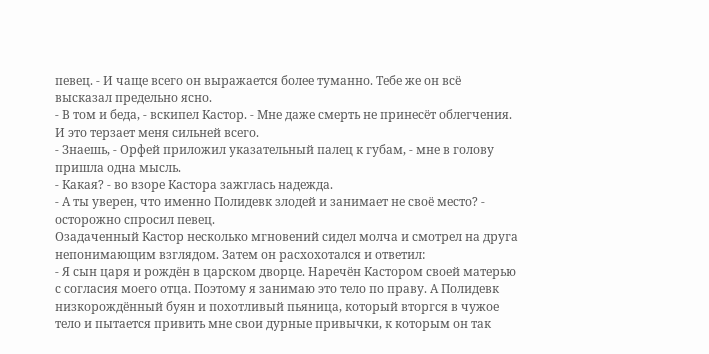певец. - И чаще всего он выражается более туманно. Тебе же он всё высказал предельно ясно.
- В том и беда, - вскипел Кастор. - Мне даже смерть не принесёт облегчения. И это терзает меня сильней всего.
- Знаешь, - Орфей приложил указательный палец к губам, - мне в голову пришла одна мысль.
- Какая? - во взоре Кастора зажглась надежда.
- А ты уверен, что именно Полидевк злодей и занимает не своё место? - осторожно спросил певец.
Озадаченный Кастор несколько мгновений сидел молча и смотрел на друга непонимающим взглядом. Затем он расхохотался и ответил:
- Я сын царя и рождён в царском дворце. Наречён Кастором своей матерью с согласия моего отца. Поэтому я занимаю это тело по праву. А Полидевк низкорождённый буян и похотливый пьяница, который вторгся в чужое тело и пытается привить мне свои дурные привычки, к которым он так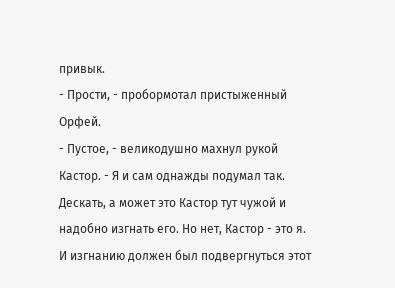привык.
- Прости, - пробормотал пристыженный Орфей.
- Пустое, - великодушно махнул рукой Кастор. - Я и сам однажды подумал так. Дескать, а может это Кастор тут чужой и надобно изгнать его. Но нет, Кастор - это я. И изгнанию должен был подвергнуться этот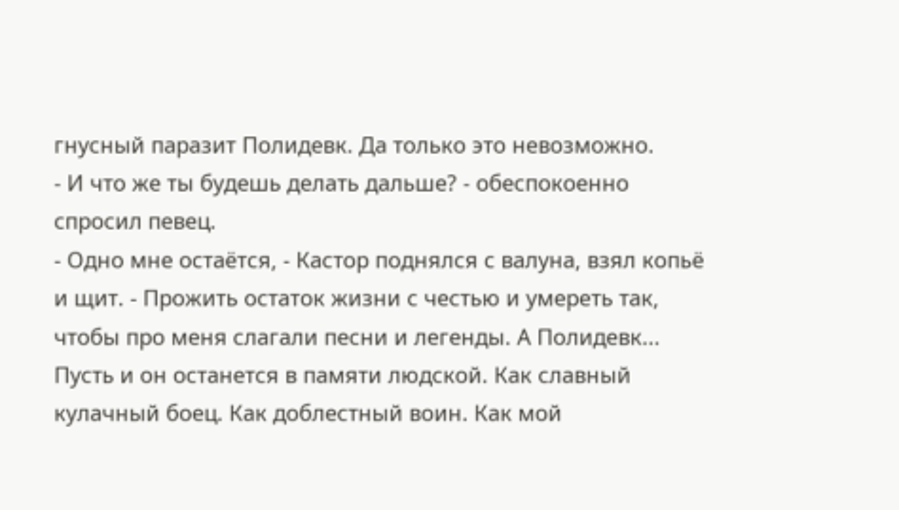гнусный паразит Полидевк. Да только это невозможно.
- И что же ты будешь делать дальше? - обеспокоенно спросил певец.
- Одно мне остаётся, - Кастор поднялся с валуна, взял копьё и щит. - Прожить остаток жизни с честью и умереть так, чтобы про меня слагали песни и легенды. А Полидевк... Пусть и он останется в памяти людской. Как славный кулачный боец. Как доблестный воин. Как мой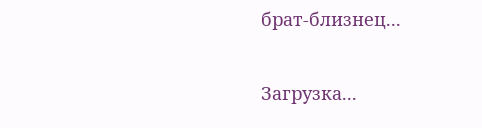брат-близнец...

Загрузка...